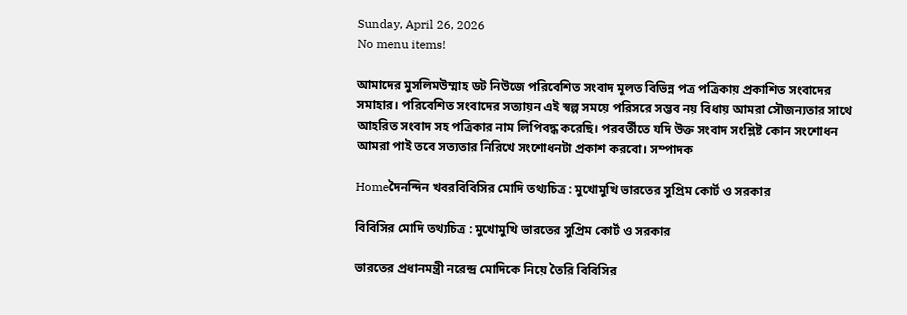Sunday, April 26, 2026
No menu items!

আমাদের মুসলিমউম্মাহ ডট নিউজে পরিবেশিত সংবাদ মূলত বিভিন্ন পত্র পত্রিকায় প্রকাশিত সংবাদের সমাহার। পরিবেশিত সংবাদের সত্যায়ন এই স্বল্প সময়ে পরিসরে সম্ভব নয় বিধায় আমরা সৌজন্যতার সাথে আহরিত সংবাদ সহ পত্রিকার নাম লিপিবদ্ধ করেছি। পরবর্তীতে যদি উক্ত সংবাদ সংশ্লিষ্ট কোন সংশোধন আমরা পাই তবে সত্যতার নিরিখে সংশোধনটা প্রকাশ করবো। সম্পাদক

Homeদৈনন্দিন খবরবিবিসির মোদি তথ্যচিত্র : মুখোমুখি ভারতের সুপ্রিম কোর্ট ও সরকার

বিবিসির মোদি তথ্যচিত্র : মুখোমুখি ভারতের সুপ্রিম কোর্ট ও সরকার

ভারতের প্রধানমন্ত্রী নরেন্দ্র মোদিকে নিয়ে তৈরি বিবিসির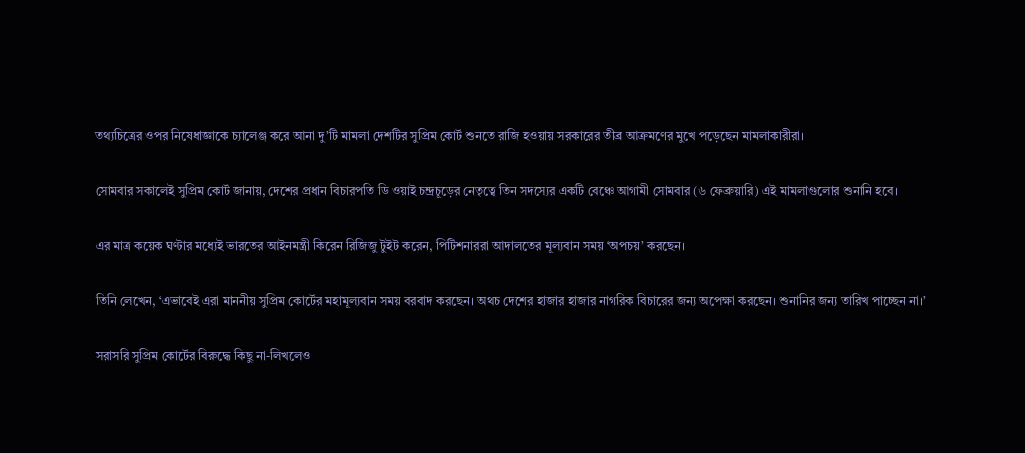তথ্যচিত্রের ওপর নিষেধাজ্ঞাকে চ্যালেঞ্জ করে আনা দু’টি মামলা দেশটির সুপ্রিম কোর্ট শুনতে রাজি হওয়ায় সরকারের তীব্র আক্রমণের মুখে পড়েছেন মামলাকারীরা।

সোমবার সকালেই সুপ্রিম কোর্ট জানায়, দেশের প্রধান বিচারপতি ডি ওয়াই চন্দ্রচূড়ের নেতৃত্বে তিন সদস্যের একটি বেঞ্চে আগামী সোমবার (৬ ফেব্রুয়ারি) এই মামলাগুলোর শুনানি হবে।

এর মাত্র কয়েক ঘণ্টার মধ্যেই ভারতের আইনমন্ত্রী কিরেন রিজিজু টুইট করেন, পিটিশনাররা আদালতের মূল্যবান সময় ‘অপচয়’ করছেন।

তিনি লেখেন, ‘এভাবেই এরা মাননীয় সুপ্রিম কোর্টের মহামূল্যবান সময় বরবাদ করছেন। অথচ দেশের হাজার হাজার নাগরিক বিচারের জন্য অপেক্ষা করছেন। শুনানির জন্য তারিখ পাচ্ছেন না।’

সরাসরি সুপ্রিম কোর্টের বিরুদ্ধে কিছু না-লিখলেও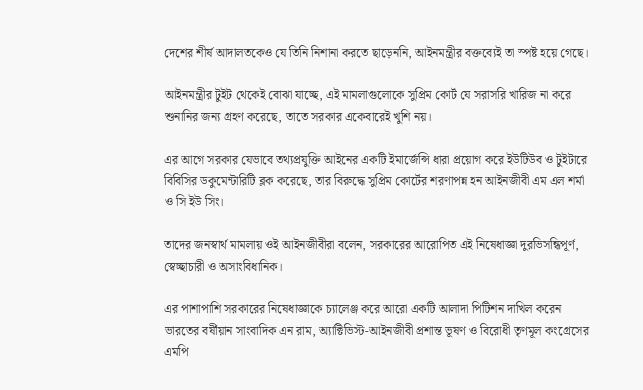দেশের শীর্ষ আদালতকেও যে তিনি নিশানা করতে ছাড়েননি, আইনমন্ত্রীর বক্তব্যেই তা স্পষ্ট হয়ে গেছে।

আইনমন্ত্রীর টুইট থেকেই বোঝা যাচ্ছে, এই মামলাগুলোকে সুপ্রিম কোর্ট যে সরাসরি খারিজ না করে শুনানির জন্য গ্রহণ করেছে, তাতে সরকার একেবারেই খুশি নয়।

এর আগে সরকার যেভাবে তথ্যপ্রযুক্তি আইনের একটি ইমার্জেন্সি ধারা প্রয়োগ করে ইউটিউব ও টুইটারে বিবিসির ডকুমেন্টারিটি ব্লক করেছে, তার বিরুদ্ধে সুপ্রিম কোর্টের শরণাপন্ন হন আইনজীবী এম এল শর্মা ও সি ইউ সিং।

তাদের জনস্বার্থ মামলায় ওই আইনজীবীরা বলেন, সরকারের আরোপিত এই নিষেধাজ্ঞা দুরভিসন্ধিপূর্ণ, স্বেচ্ছাচারী ও অসাংবিধানিক।

এর পাশাপাশি সরকারের নিষেধাজ্ঞাকে চ্যালেঞ্জ করে আরো একটি আলাদা পিটিশন দাখিল করেন ভারতের বর্ষীয়ান সাংবাদিক এন রাম, অ্যাক্টিভিস্ট-আইনজীবী প্রশান্ত ভূষণ ও বিরোধী তৃণমূল কংগ্রেসের এমপি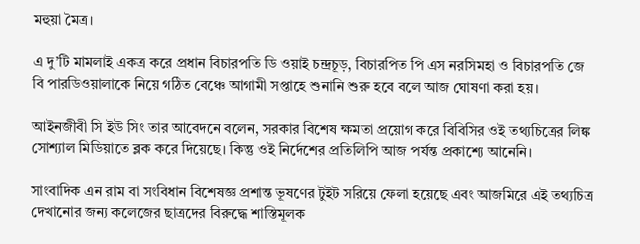মহুয়া মৈত্র।

এ দু’টি মামলাই একত্র করে প্রধান বিচারপতি ডি ওয়াই চন্দ্রচূড়, বিচারপিত পি এস নরসিমহা ও বিচারপতি জে বি পারডিওয়ালাকে নিয়ে গঠিত বেঞ্চে আগামী সপ্তাহে শুনানি শুরু হবে বলে আজ ঘোষণা করা হয়।

আইনজীবী সি ইউ সিং তার আবেদনে বলেন, সরকার বিশেষ ক্ষমতা প্রয়োগ করে বিবিসির ওই তথ্যচিত্রের লিঙ্ক সোশ্যাল মিডিয়াতে ব্লক করে দিয়েছে। কিন্তু ওই নির্দেশের প্রতিলিপি আজ পর্যন্ত প্রকাশ্যে আনেনি।

সাংবাদিক এন রাম বা সংবিধান বিশেষজ্ঞ প্রশান্ত ভূষণের টুইট সরিয়ে ফেলা হয়েছে এবং আজমিরে এই তথ্যচিত্র দেখানোর জন্য কলেজের ছাত্রদের বিরুদ্ধে শাস্তিমূলক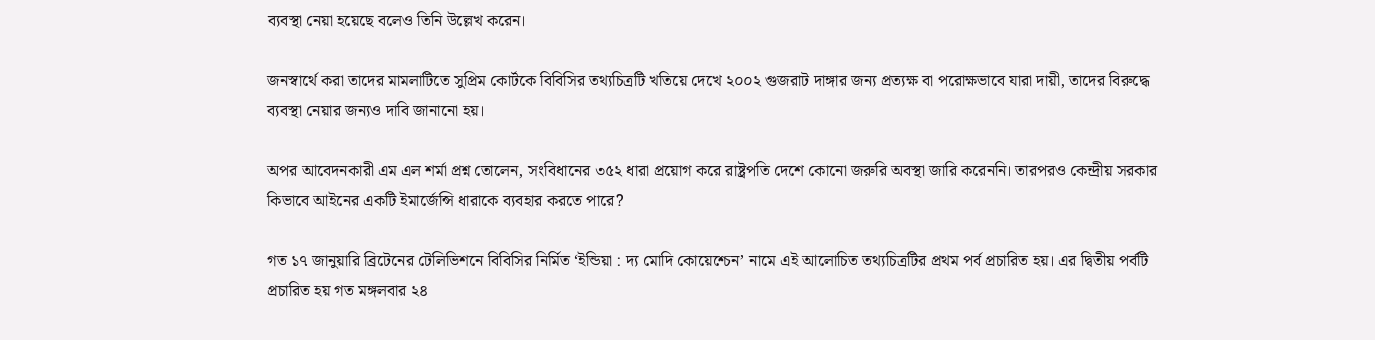ব্যবস্থা নেয়া হয়েছে বলেও তিনি উল্লেখ করেন।

জনস্বার্থে করা তাদের মামলাটিতে সুপ্রিম কোর্টকে বিবিসির তথ্যচিত্রটি খতিয়ে দেখে ২০০২ গুজরাট দাঙ্গার জন্য প্রত্যক্ষ বা পরোক্ষভাবে যারা দায়ী, তাদের বিরুদ্ধে ব্যবস্থা নেয়ার জন্যও দাবি জানানো হয়।

অপর আবেদনকারী এম এল শর্মা প্রশ্ন তোলেন, সংবিধানের ৩৫২ ধারা প্রয়োগ করে রাষ্ট্রপতি দেশে কোনো জরুরি অবস্থা জারি করেননি। তারপরও কেন্দ্রীয় সরকার কিভাবে আইনের একটি ইমার্জেন্সি ধারাকে ব্যবহার করতে পারে?

গত ১৭ জানুয়ারি ব্রিটেনের টেলিভিশনে বিবিসির নির্মিত ‘ইন্ডিয়া : দ্য মোদি কোয়েশ্চেন’ নামে এই আলোচিত তথ্যচিত্রটির প্রথম পর্ব প্রচারিত হয়। এর দ্বিতীয় পর্বটি প্রচারিত হয় গত মঙ্গলবার ২৪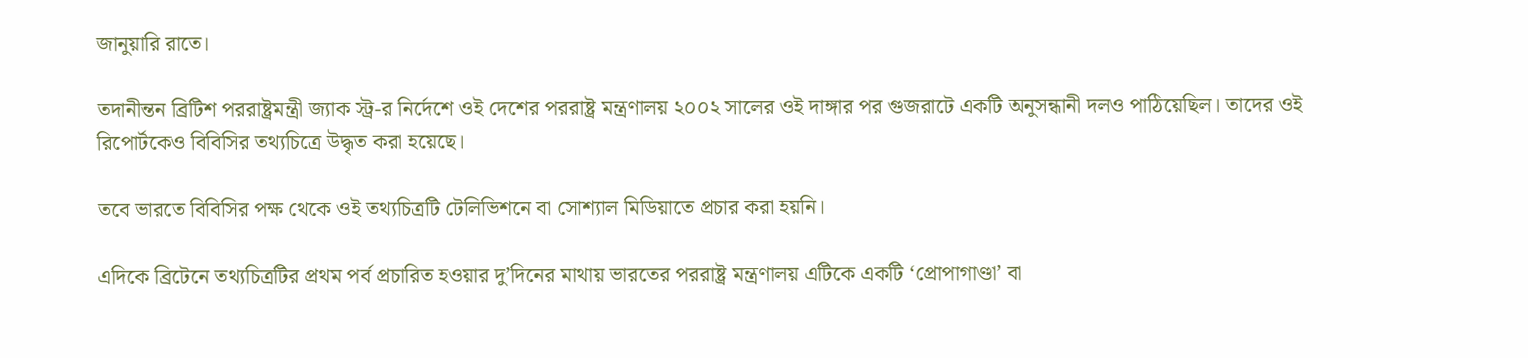জানুয়ারি রাতে।

তদানীন্তন ব্রিটিশ পররাষ্ট্রমন্ত্রী জ্যাক স্ট্র-র নির্দেশে ওই দেশের পররাষ্ট্র মন্ত্রণালয় ২০০২ সালের ওই দাঙ্গার পর গুজরাটে একটি অনুসন্ধানী দলও পাঠিয়েছিল। তাদের ওই রিপোর্টকেও বিবিসির তথ্যচিত্রে উদ্ধৃত করা হয়েছে।

তবে ভারতে বিবিসির পক্ষ থেকে ওই তথ্যচিত্রটি টেলিভিশনে বা সোশ্যাল মিডিয়াতে প্রচার করা হয়নি।

এদিকে ব্রিটেনে তথ্যচিত্রটির প্রথম পর্ব প্রচারিত হওয়ার দু’দিনের মাথায় ভারতের পররাষ্ট্র মন্ত্রণালয় এটিকে একটি ‘প্রোপাগাণ্ডা’ বা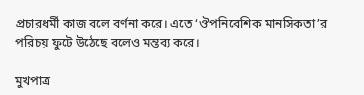প্রচারধর্মী কাজ বলে বর্ণনা করে। এতে ‘ঔপনিবেশিক মানসিকতা’র পরিচয় ফুটে উঠেছে বলেও মন্তব্য করে।

মুখপাত্র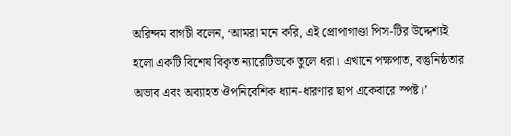অরিন্দম বাগচী বলেন, ‘আমরা মনে করি, এই প্রোপাগাণ্ডা পিস-টির উদ্দেশ্যই হলো একটি বিশেষ বিকৃত ন্যারেটিভকে তুলে ধরা। এখানে পক্ষপাত, বস্তুনিষ্ঠতার অভাব এবং অব্যাহত ঔপনিবেশিক ধ্যান-ধারণার ছাপ একেবারে স্পষ্ট।’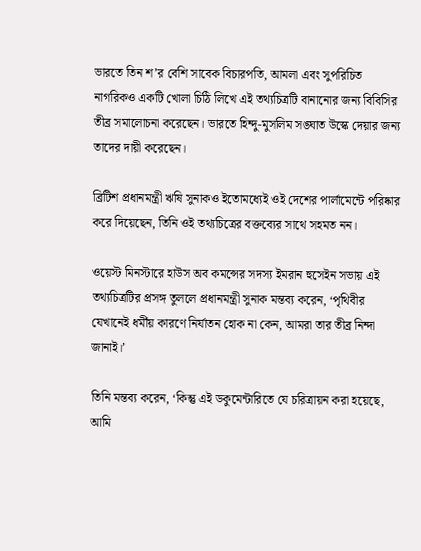ভারতে তিন শ’র বেশি সাবেক বিচারপতি, আমলা এবং সুপরিচিত নাগরিকও একটি খোলা চিঠি লিখে এই তথ্যচিত্রটি বানানোর জন্য বিবিসির তীব্র সমালোচনা করেছেন। ভারতে হিন্দু-মুসলিম সঙ্ঘাত উস্কে দেয়ার জন্য তাদের দায়ী করেছেন।

ব্রিটিশ প্রধানমন্ত্রী ঋষি সুনাকও ইতোমধ্যেই ওই দেশের পার্লামেন্টে পরিষ্কার করে দিয়েছেন, তিনি ওই তথ্যচিত্রের বক্তব্যের সাথে সহমত নন।

ওয়েস্ট মিনস্টারে হাউস অব কমন্সের সদস্য ইমরান হুসেইন সভায় এই তথ্যচিত্রটির প্রসঙ্গ তুললে প্রধানমন্ত্রী সুনাক মন্তব্য করেন, ‘পৃথিবীর যেখানেই ধর্মীয় কারণে নির্যাতন হোক না কেন, আমরা তার তীব্র নিন্দা জানাই।’

তিনি মন্তব্য করেন, ‘কিন্তু এই ডকুমেন্টারিতে যে চরিত্রায়ন করা হয়েছে, আমি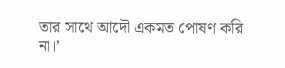তার সাথে আদৌ একমত পোষণ করি না।’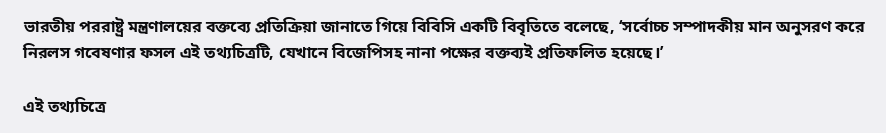ভারতীয় পররাষ্ট্র মন্ত্রণালয়ের বক্তব্যে প্রতিক্রিয়া জানাতে গিয়ে বিবিসি একটি বিবৃতিতে বলেছে, ‘সর্বোচ্চ সম্পাদকীয় মান অনুসরণ করে নিরলস গবেষণার ফসল এই তথ্যচিত্রটি, যেখানে বিজেপিসহ নানা পক্ষের বক্তব্যই প্রতিফলিত হয়েছে।’

এই তথ্যচিত্রে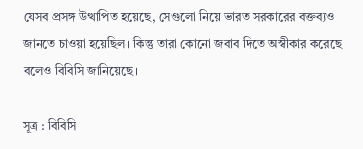যেসব প্রসঙ্গ উত্থাপিত হয়েছে, সেগুলো নিয়ে ভারত সরকারের বক্তব্যও জানতে চাওয়া হয়েছিল। কিন্তু তারা কোনো জবাব দিতে অস্বীকার করেছে বলেও বিবিসি জানিয়েছে।

সূত্র : বিবিসি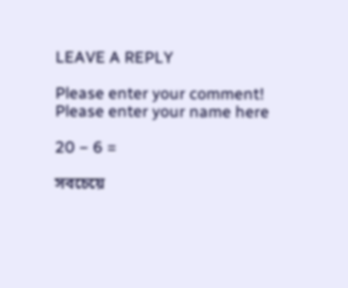LEAVE A REPLY

Please enter your comment!
Please enter your name here

20 − 6 =

সবচেয়ে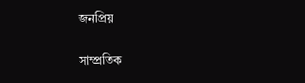জনপ্রিয়

সাম্প্রতিক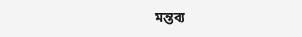মন্তব্য